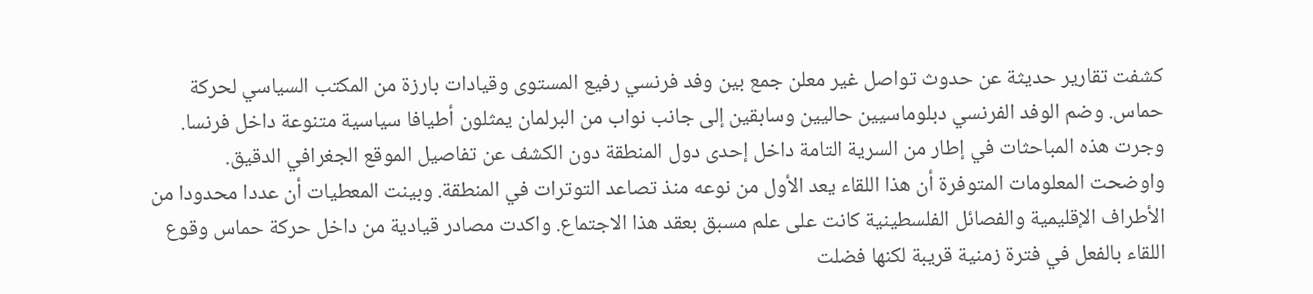كشفت تقارير حديثة عن حدوث تواصل غير معلن جمع بين وفد فرنسي رفيع المستوى وقيادات بارزة من المكتب السياسي لحركة حماس. وضم الوفد الفرنسي دبلوماسيين حاليين وسابقين إلى جانب نواب من البرلمان يمثلون أطيافا سياسية متنوعة داخل فرنسا. وجرت هذه المباحثات في إطار من السرية التامة داخل إحدى دول المنطقة دون الكشف عن تفاصيل الموقع الجغرافي الدقيق.
واوضحت المعلومات المتوفرة أن هذا اللقاء يعد الأول من نوعه منذ تصاعد التوترات في المنطقة. وبينت المعطيات أن عددا محدودا من الأطراف الإقليمية والفصائل الفلسطينية كانت على علم مسبق بعقد هذا الاجتماع. واكدت مصادر قيادية من داخل حركة حماس وقوع اللقاء بالفعل في فترة زمنية قريبة لكنها فضلت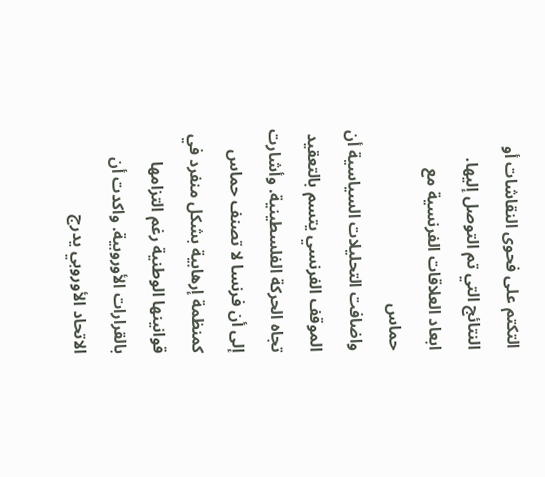التكتم على فحوى النقاشات أو النتائج التي تم التوصل إليها.
ابعاد العلاقات الفرنسية مع حماس
واضافت التحليلات السياسية أن الموقف الفرنسي يتسم بالتعقيد تجاه الحركة الفلسطينية. وأشارت إلى أن فرنسا لا تصنف حماس كمنظمة إرهابية بشكل منفرد في قوانينها الوطنية رغم التزامها بالقرارات الأوروبية. واكدت أن الاتحاد الأوروبي يدرج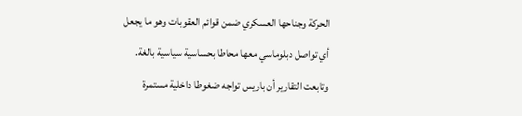الحركة وجناحها العسكري ضمن قوائم العقوبات وهو ما يجعل أي تواصل دبلوماسي معها محاطا بحساسية سياسية بالغة.
وتابعت التقارير أن باريس تواجه ضغوطا داخلية مستمرة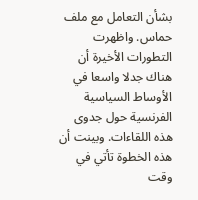بشأن التعامل مع ملف حماس. واظهرت التطورات الأخيرة أن هناك جدلا واسعا في الأوساط السياسية الفرنسية حول جدوى هذه اللقاءات. وبينت أن هذه الخطوة تأتي في وقت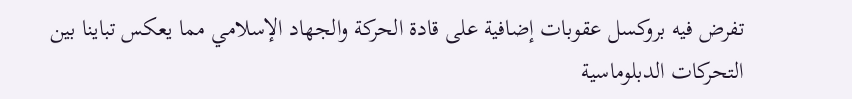تفرض فيه بروكسل عقوبات إضافية على قادة الحركة والجهاد الإسلامي مما يعكس تباينا بين التحركات الدبلوماسية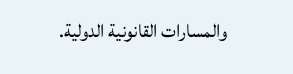والمسارات القانونية الدولية.